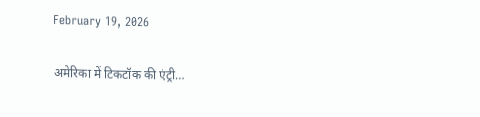February 19, 2026

अमेरिका में टिकटॉक की एंट्री…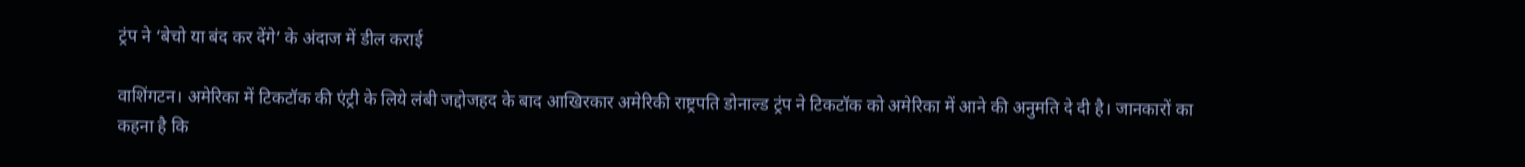ट्रंप ने ‘बेचो या बंद कर देंगे’ के अंदाज में डील कराई

वाशिंगटन। अमेरिका में टिकटॉक की एंट्री के लिये लंबी जद्दोजहद के बाद आखिरकार अमेरिकी राष्ट्रपति डोनाल्ड ट्रंप ने टिकटॉक को अमेरिका में आने की अनुमति दे दी है। जानकारों का कहना है कि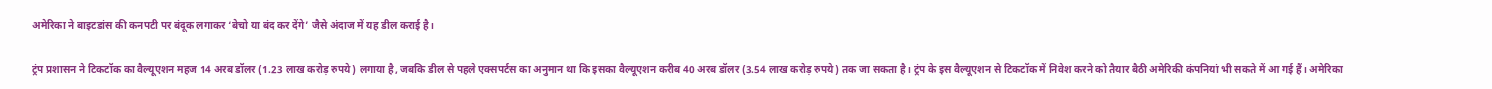अमेरिका ने बाइटडांस की कनपटी पर बंदूक लगाकर ‘बेचो या बंद कर देंगे’ जैसे अंदाज में यह डील कराई है।

ट्रंप प्रशासन ने टिकटॉक का वैल्यूएशन महज 14 अरब डॉलर (1.23 लाख करोड़ रुपये) लगाया है, जबकि डील से पहले एक्सपर्टस का अनुमान था कि इसका वैल्यूएशन करीब 40 अरब डॉलर (3.54 लाख करोड़ रुपये) तक जा सकता है। ट्रंप के इस वैल्यूएशन से टिकटॉक में निवेश करने को तैयार बैठी अमेरिकी कंपनियां भी सकते में आ गई हैं। अमेरिका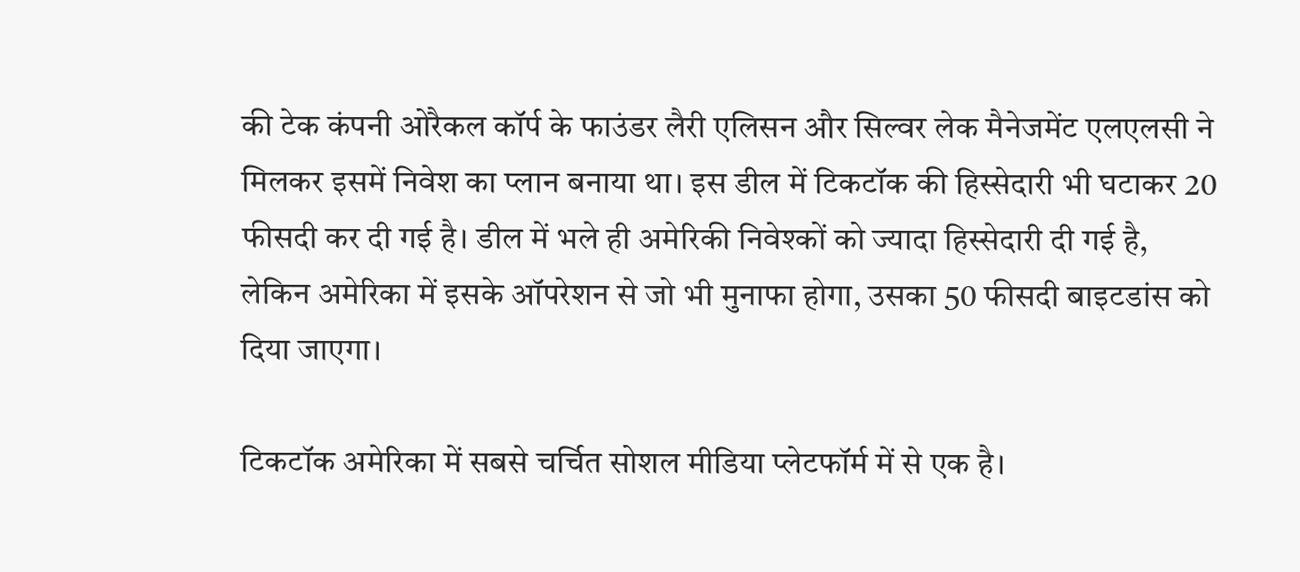की टेक कंपनी ओरैकल कॉर्प के फाउंडर लैरी एलिसन और सिल्वर लेक मैनेजमेंट एलएलसी ने मिलकर इसमें निवेश का प्लान बनाया था। इस डील में टिकटॉक की हिस्सेदारी भी घटाकर 20 फीसदी कर दी गई है। डील में भले ही अमेरिकी निवेश्कों को ज्यादा हिस्सेदारी दी गई है, लेकिन अमेरिका में इसके ऑपरेशन से जो भी मुनाफा होगा, उसका 50 फीसदी बाइटडांस को दिया जाएगा।

टिकटॉक अमेरिका में सबसे चर्चित सोशल मीडिया प्लेटफॉर्म में से एक है।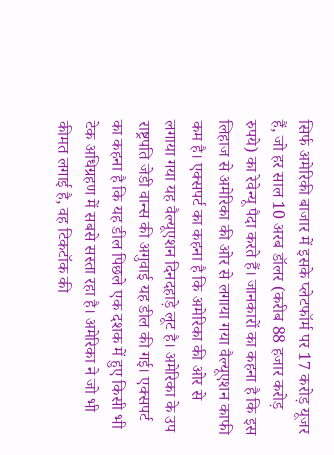सिर्फ अमेरिकी बाजार में इसके प्लेटफॉर्म पर 17 करोड़ यूजर हैं, जो हर साल 10 अरब डॉलर (करीब 88 हजार करोड़ रुपये) का रेवेन्यू पैदा करते हैं। जानकारों का कहना है कि इस लिहाज से अमेरिका की ओर से लगाया गया वैल्यूएशन काफी कम है। एक्सपर्ट का कहना है कि अमेरिका की ओर से लगाया गया यह वैल्यूएशन दिनदहाड़े लूट है। अमेरिका के उप राष्ट्रपति जेडी वान्स की अगुवाई यह डील की गई। एक्सपर्ट का कहना है कि यह डील पिछले एक दशक में हुए किसी भी टेक अधिग्रहण में सबसे सस्ता रहा है। अमेरिका ने जो भी कीमत लगाई है, वह टिकटॉक की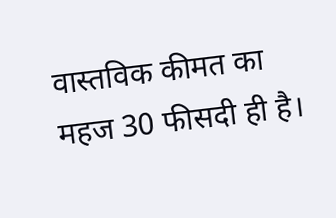वास्तविक कीमत का महज 30 फीसदी ही है।